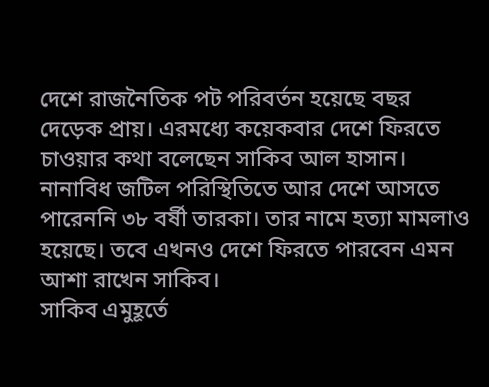দেশে রাজনৈতিক পট পরিবর্তন হয়েছে বছর দেড়েক প্রায়। এরমধ্যে কয়েকবার দেশে ফিরতে চাওয়ার কথা বলেছেন সাকিব আল হাসান। নানাবিধ জটিল পরিস্থিতিতে আর দেশে আসতে পারেননি ৩৮ বর্ষী তারকা। তার নামে হত্যা মামলাও হয়েছে। তবে এখনও দেশে ফিরতে পারবেন এমন আশা রাখেন সাকিব।
সাকিব এমুহূর্তে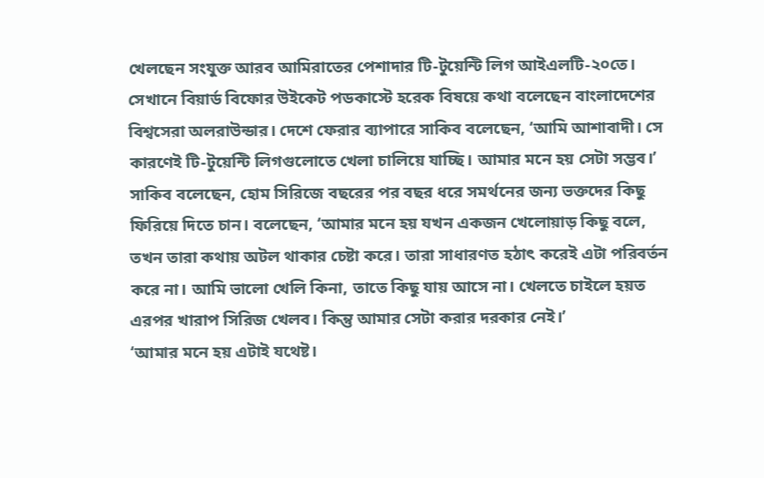খেলছেন সংযুক্ত আরব আমিরাতের পেশাদার টি-টুয়েন্টি লিগ আইএলটি-২০তে। সেখানে বিয়ার্ড বিফোর উইকেট পডকাস্টে হরেক বিষয়ে কথা বলেছেন বাংলাদেশের বিশ্বসেরা অলরাউন্ডার। দেশে ফেরার ব্যাপারে সাকিব বলেছেন, ‘আমি আশাবাদী। সে কারণেই টি-টুয়েন্টি লিগগুলোতে খেলা চালিয়ে যাচ্ছি। আমার মনে হয় সেটা সম্ভব।’
সাকিব বলেছেন, হোম সিরিজে বছরের পর বছর ধরে সমর্থনের জন্য ভক্তদের কিছু ফিরিয়ে দিতে চান। বলেছেন, ‘আমার মনে হয় যখন একজন খেলোয়াড় কিছু বলে, তখন তারা কথায় অটল থাকার চেষ্টা করে। তারা সাধারণত হঠাৎ করেই এটা পরিবর্তন করে না। আমি ভালো খেলি কিনা, তাতে কিছু যায় আসে না। খেলতে চাইলে হয়ত এরপর খারাপ সিরিজ খেলব। কিন্তু আমার সেটা করার দরকার নেই।’
‘আমার মনে হয় এটাই যথেষ্ট।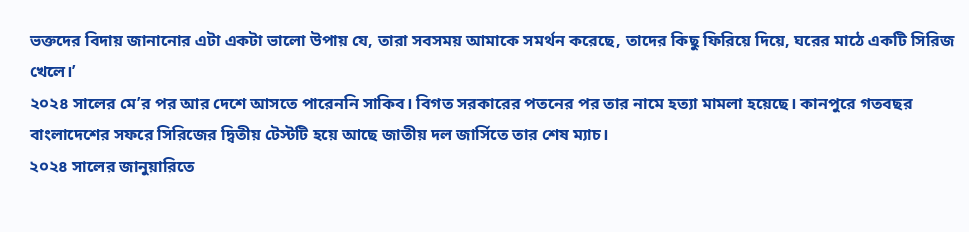ভক্তদের বিদায় জানানোর এটা একটা ভালো উপায় যে, তারা সবসময় আমাকে সমর্থন করেছে, তাদের কিছু ফিরিয়ে দিয়ে, ঘরের মাঠে একটি সিরিজ খেলে।’
২০২৪ সালের মে’র পর আর দেশে আসতে পারেননি সাকিব। বিগত সরকারের পতনের পর তার নামে হত্যা মামলা হয়েছে। কানপুরে গতবছর বাংলাদেশের সফরে সিরিজের দ্বিতীয় টেস্টটি হয়ে আছে জাতীয় দল জার্সিতে তার শেষ ম্যাচ।
২০২৪ সালের জানুয়ারিতে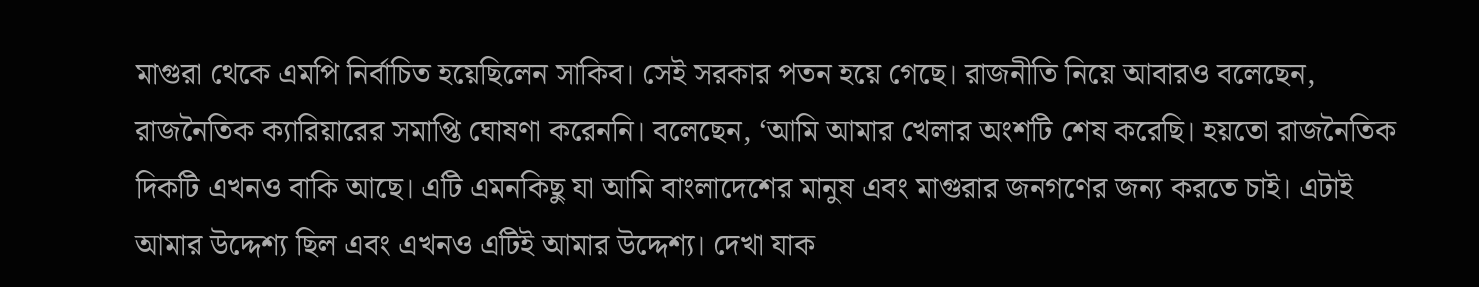মাগুরা থেকে এমপি নির্বাচিত হয়েছিলেন সাকিব। সেই সরকার পতন হয়ে গেছে। রাজনীতি নিয়ে আবারও বলেছেন, রাজনৈতিক ক্যারিয়ারের সমাপ্তি ঘোষণা করেননি। বলেছেন, ‘আমি আমার খেলার অংশটি শেষ করেছি। হয়তো রাজনৈতিক দিকটি এখনও বাকি আছে। এটি এমনকিছু যা আমি বাংলাদেশের মানুষ এবং মাগুরার জনগণের জন্য করতে চাই। এটাই আমার উদ্দেশ্য ছিল এবং এখনও এটিই আমার উদ্দেশ্য। দেখা যাক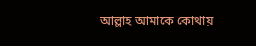আল্লাহ আমাকে কোথায়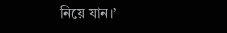নিয়ে যান।’